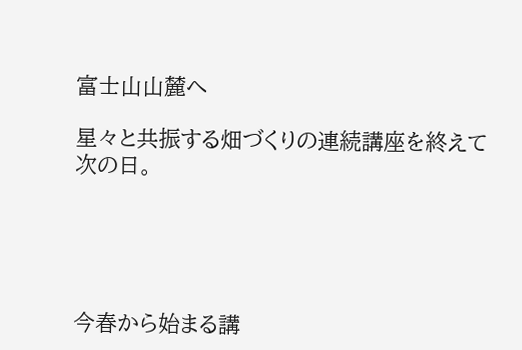富士山山麓へ

星々と共振する畑づくりの連続講座を終えて次の日。





今春から始まる講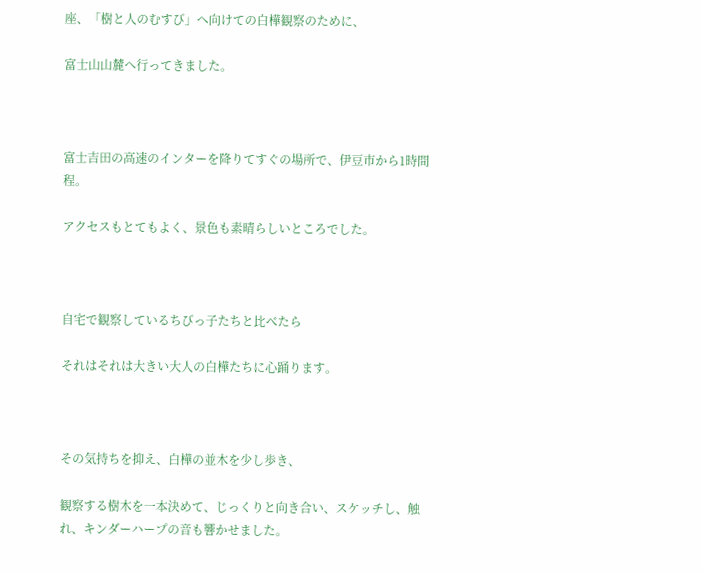座、「樹と人のむすび」へ向けての白樺観察のために、

富士山山麓へ行ってきました。



富士吉田の高速のインターを降りてすぐの場所で、伊豆市から1時間程。

アクセスもとてもよく、景色も素晴らしいところでした。



自宅で観察しているちびっ子たちと比べたら

それはそれは大きい大人の白樺たちに心踊ります。



その気持ちを抑え、白樺の並木を少し歩き、

観察する樹木を一本決めて、じっくりと向き合い、スケッチし、触れ、キンダーハープの音も響かせました。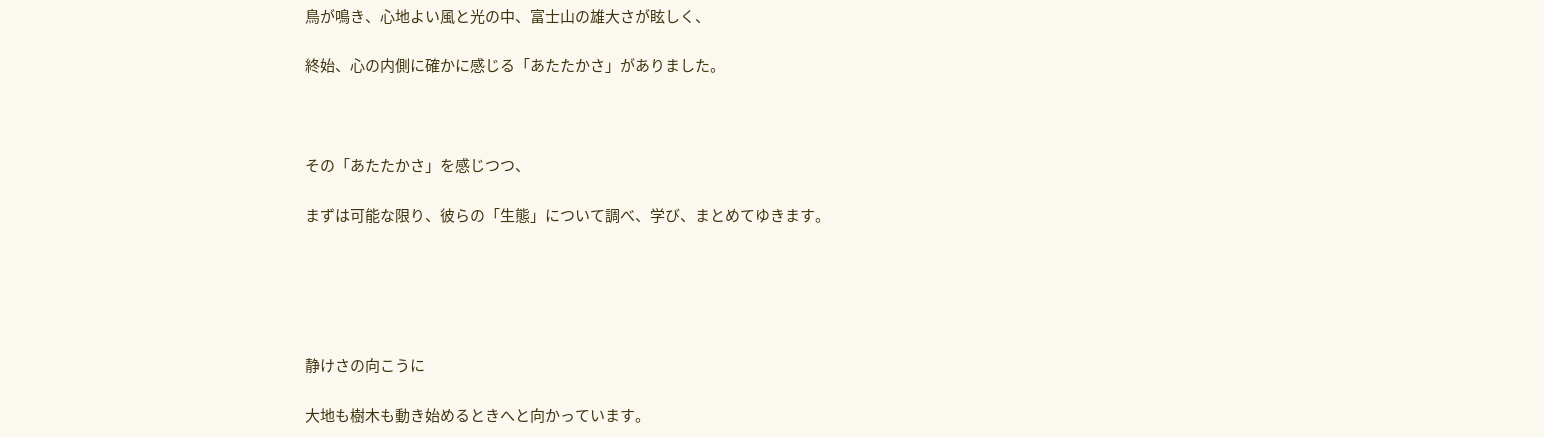鳥が鳴き、心地よい風と光の中、富士山の雄大さが眩しく、

終始、心の内側に確かに感じる「あたたかさ」がありました。



その「あたたかさ」を感じつつ、

まずは可能な限り、彼らの「生態」について調べ、学び、まとめてゆきます。





静けさの向こうに

大地も樹木も動き始めるときへと向かっています。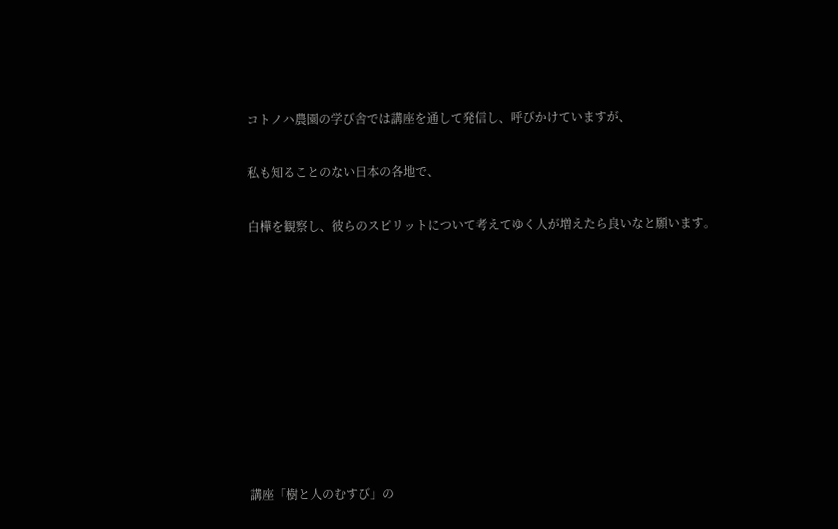コトノハ農園の学び舎では講座を通して発信し、呼びかけていますが、

私も知ることのない日本の各地で、

白樺を観察し、彼らのスピリットについて考えてゆく人が増えたら良いなと願います。









講座「樹と人のむすび」の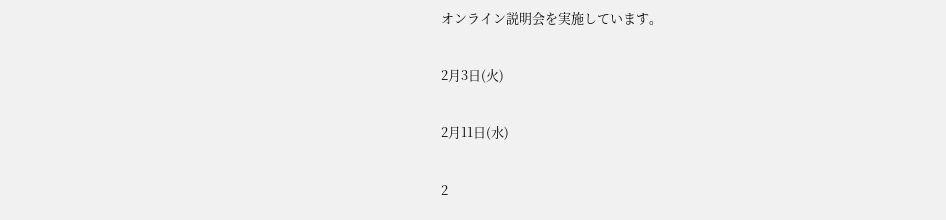オンライン説明会を実施しています。

2月3日(火)

2月11日(水)

2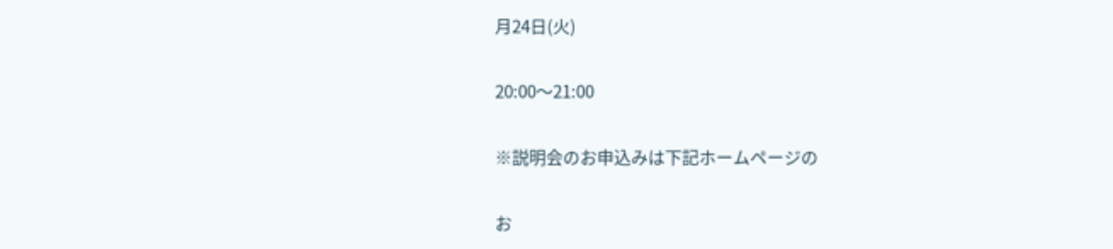月24日(火)

20:00〜21:00

※説明会のお申込みは下記ホームページの

お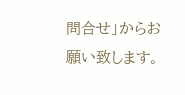問合せ」からお願い致します。